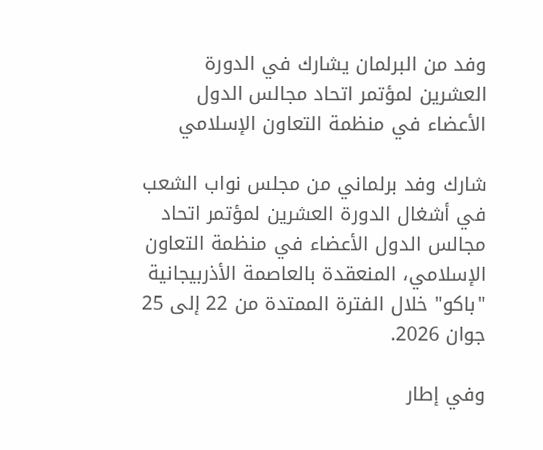وفد من البرلمان يشارك في الدورة العشرين لمؤتمر اتحاد مجالس الدول الأعضاء في منظمة التعاون الإسلامي

شارك وفد برلماني من مجلس نواب الشعب في أشغال الدورة العشرين لمؤتمر اتحاد مجالس الدول الأعضاء في منظمة التعاون الإسلامي، المنعقدة بالعاصمة الأذربيجانية "باكو" خلال الفترة الممتدة من 22 إلى 25 جوان 2026.

وفي إطار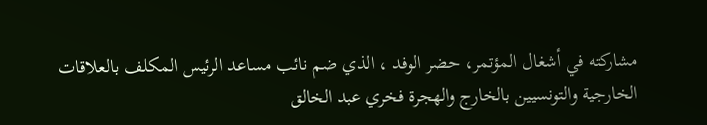مشاركته في أشغال المؤتمر، حضر الوفد ، الذي ضم نائب مساعد الرئيس المكلف بالعلاقات الخارجية والتونسيين بالخارج والهجرة فخري عبد الخالق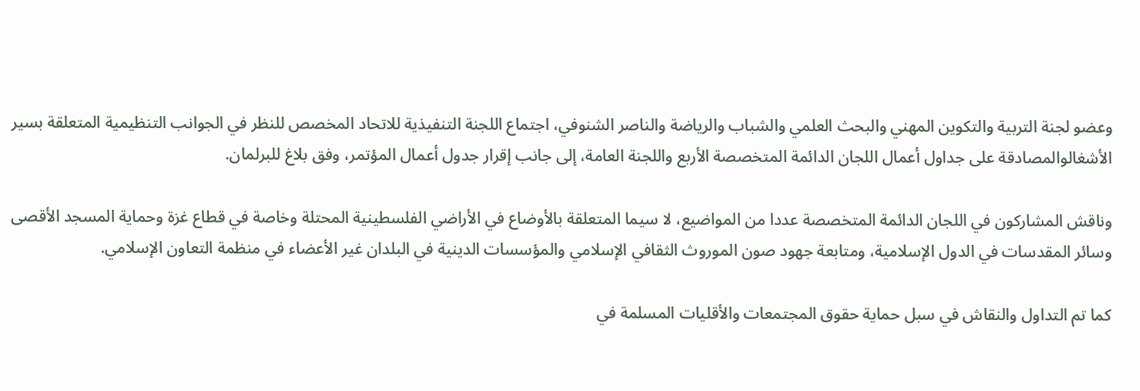وعضو لجنة التربية والتكوين المهني والبحث العلمي والشباب والرياضة والناصر الشنوفي، اجتماع اللجنة التنفيذية للاتحاد المخصص للنظر في الجوانب التنظيمية المتعلقة بسير الأشغالوالمصادقة على جداول أعمال اللجان الدائمة المتخصصة الأربع واللجنة العامة، إلى جانب إقرار جدول أعمال المؤتمر، وفق بلاغ للبرلمان.

وناقش المشاركون في اللجان الدائمة المتخصصة عددا من المواضيع، لا سيما المتعلقة بالأوضاع في الأراضي الفلسطينية المحتلة وخاصة في قطاع غزة وحماية المسجد الأقصى وسائر المقدسات في الدول الإسلامية، ومتابعة جهود صون الموروث الثقافي الإسلامي والمؤسسات الدينية في البلدان غير الأعضاء في منظمة التعاون الإسلامي.

كما تم التداول والنقاش في سبل حماية حقوق المجتمعات والأقليات المسلمة في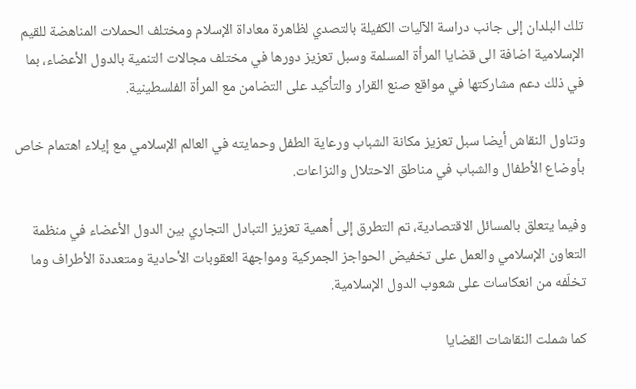تلك البلدان إلى جانب دراسة الآليات الكفيلة بالتصدي لظاهرة معاداة الإسلام ومختلف الحملات المناهضة للقيم الإسلامية اضافة الى قضايا المرأة المسلمة وسبل تعزيز دورها في مختلف مجالات التنمية بالدول الأعضاء، بما في ذلك دعم مشاركتها في مواقع صنع القرار والتأكيد على التضامن مع المرأة الفلسطينية.

وتناول النقاش أيضا سبل تعزيز مكانة الشباب ورعاية الطفل وحمايته في العالم الإسلامي مع إيلاء اهتمام خاص بأوضاع الأطفال والشباب في مناطق الاحتلال والنزاعات.

وفيما يتعلق بالمسائل الاقتصادية، تم التطرق إلى أهمية تعزيز التبادل التجاري بين الدول الأعضاء في منظمة التعاون الإسلامي والعمل على تخفيض الحواجز الجمركية ومواجهة العقوبات الأحادية ومتعددة الأطراف وما تخلّفه من انعكاسات على شعوب الدول الإسلامية.

كما شملت النقاشات القضايا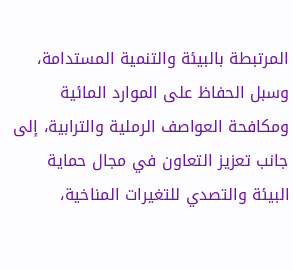المرتبطة بالبيئة والتنمية المستدامة، وسبل الحفاظ على الموارد المائية ومكافحة العواصف الرملية والترابية، إلى جانب تعزيز التعاون في مجال حماية البيئة والتصدي للتغيرات المناخية،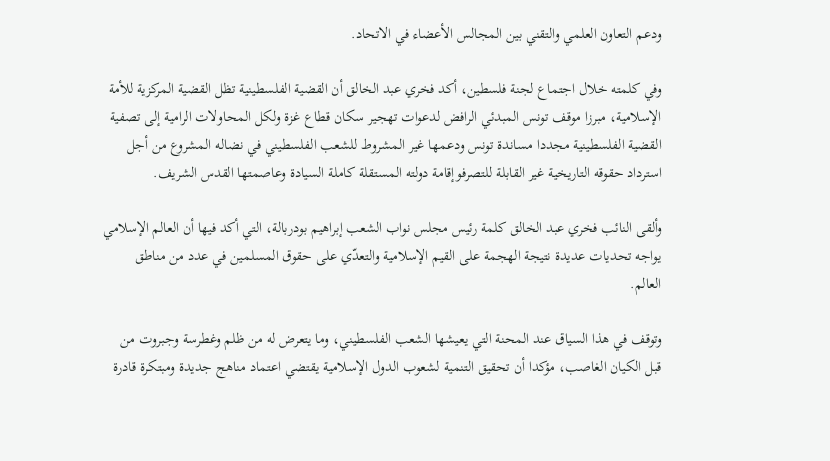ودعم التعاون العلمي والتقني بين المجالس الأعضاء في الاتحاد.

وفي كلمته خلال اجتماع لجنة فلسطين، أكد فخري عبد الخالق أن القضية الفلسطينية تظل القضية المركزية للأمة الإسلامية، مبرزا موقف تونس المبدئي الرافض لدعوات تهجير سكان قطاع غزة ولكل المحاولات الرامية إلى تصفية القضية الفلسطينية مجددا مساندة تونس ودعمها غير المشروط للشعب الفلسطيني في نضاله المشروع من أجل استرداد حقوقه التاريخية غير القابلة للتصرفوإقامة دولته المستقلة كاملة السيادة وعاصمتها القدس الشريف.

وألقى النائب فخري عبد الخالق كلمة رئيس مجلس نواب الشعب إبراهيم بودربالة، التي أكد فيها أن العالم الإسلامي يواجه تحديات عديدة نتيجة الهجمة على القيم الإسلامية والتعدّي على حقوق المسلمين في عدد من مناطق العالم.

وتوقف في هذا السياق عند المحنة التي يعيشها الشعب الفلسطيني، وما يتعرض له من ظلم وغطرسة وجبروت من قبل الكيان الغاصب، مؤكدا أن تحقيق التنمية لشعوب الدول الإسلامية يقتضي اعتماد مناهج جديدة ومبتكرة قادرة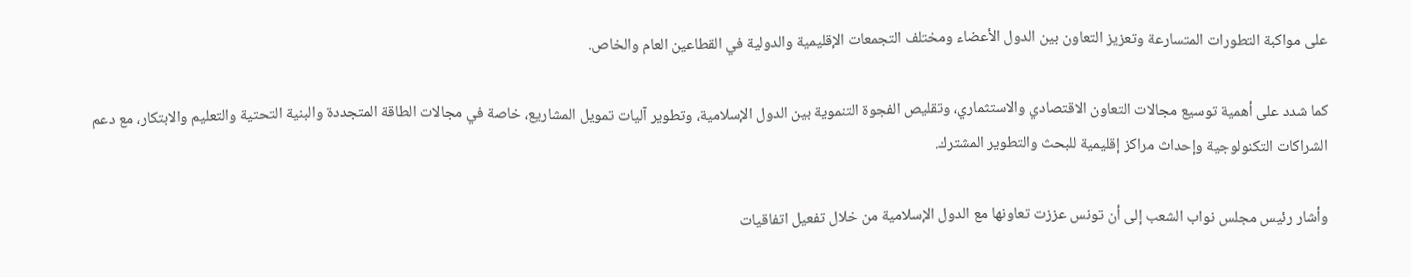على مواكبة التطورات المتسارعة وتعزيز التعاون بين الدول الأعضاء ومختلف التجمعات الإقليمية والدولية في القطاعين العام والخاص.

كما شدد على أهمية توسيع مجالات التعاون الاقتصادي والاستثماري، وتقليص الفجوة التنموية بين الدول الإسلامية، وتطوير آليات تمويل المشاريع، خاصة في مجالات الطاقة المتجددة والبنية التحتية والتعليم والابتكار، مع دعم الشراكات التكنولوجية وإحداث مراكز إقليمية للبحث والتطوير المشترك.

وأشار رئيس مجلس نواب الشعب إلى أن تونس عززت تعاونها مع الدول الإسلامية من خلال تفعيل اتفاقيات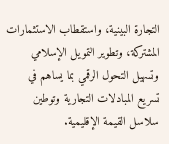التجارة البينية، واستقطاب الاستثمارات المشتركة، وتطوير التمويل الإسلامي وتسهيل التحول الرقمي بما يساهم في تسريع المبادلات التجارية وتوطين سلاسل القيمة الإقليمية.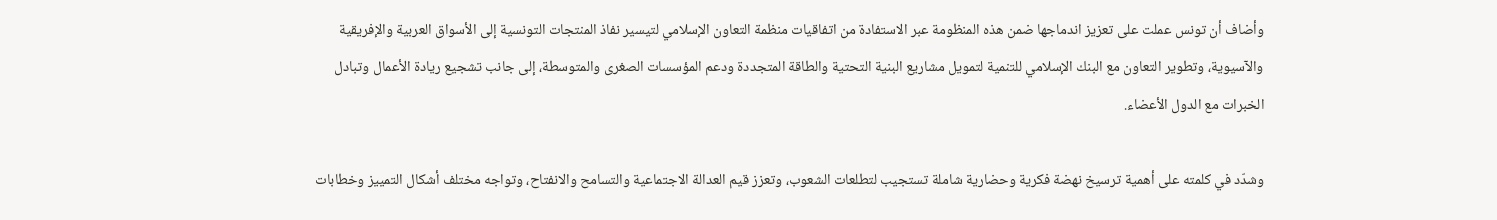وأضاف أن تونس عملت على تعزيز اندماجها ضمن هذه المنظومة عبر الاستفادة من اتفاقيات منظمة التعاون الإسلامي لتيسير نفاذ المنتجات التونسية إلى الأسواق العربية والإفريقية والآسيوية، وتطوير التعاون مع البنك الإسلامي للتنمية لتمويل مشاريع البنية التحتية والطاقة المتجددة ودعم المؤسسات الصغرى والمتوسطة، إلى جانب تشجيع ريادة الأعمال وتبادل الخبرات مع الدول الأعضاء.

وشدّد في كلمته على أهمية ترسيخ نهضة فكرية وحضارية شاملة تستجيب لتطلعات الشعوب، وتعزز قيم العدالة الاجتماعية والتسامح والانفتاح، وتواجه مختلف أشكال التمييز وخطابات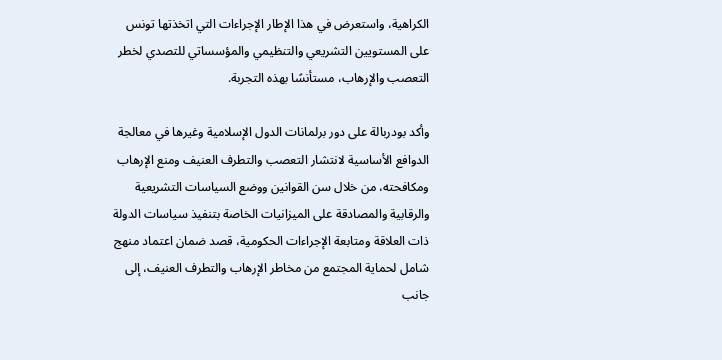الكراهية، واستعرض في هذا الإطار الإجراءات التي اتخذتها تونس على المستويين التشريعي والتنظيمي والمؤسساتي للتصدي لخطر التعصب والإرهاب، مستأنسًا بهذه التجربة.

وأكد بودربالة على دور برلمانات الدول الإسلامية وغيرها في معالجة الدوافع الأساسية لانتشار التعصب والتطرف العنيف ومنع الإرهاب ومكافحته، من خلال سن القوانين ووضع السياسات التشريعية والرقابية والمصادقة على الميزانيات الخاصة بتنفيذ سياسات الدولة ذات العلاقة ومتابعة الإجراءات الحكومية، قصد ضمان اعتماد منهج شامل لحماية المجتمع من مخاطر الإرهاب والتطرف العنيف، إلى جانب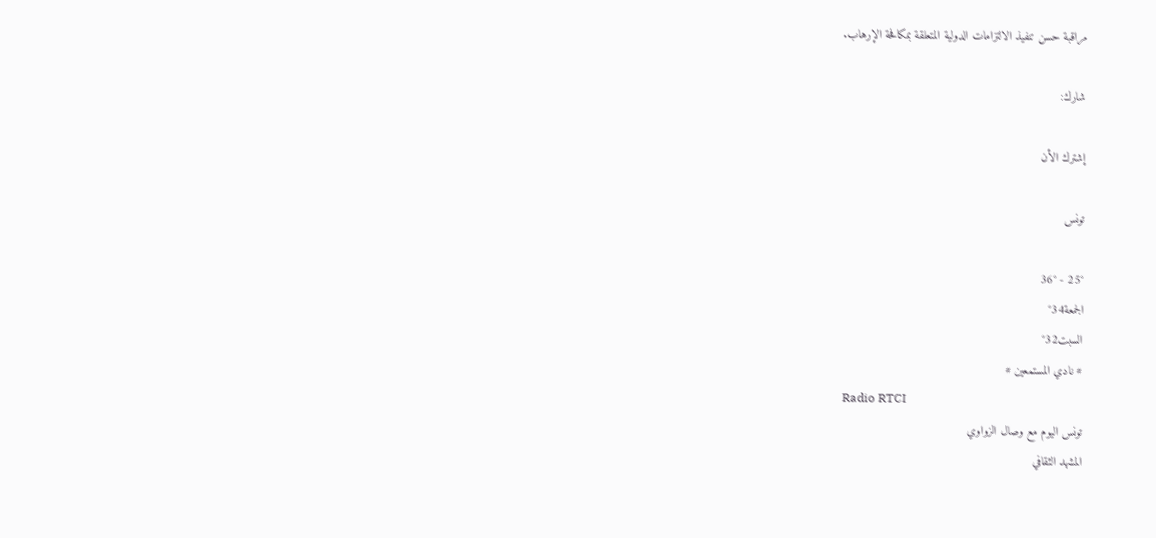مراقبة حسن تنفيذ الالتزامات الدولية المتعلقة بمكافحة الإرهاب.

شارك:

إشترك الأن

تونس

25° - 36°
الجمعة34°
السبت32°
# نادي المستمعين #
 Radio RTCI
تونس اليوم مع وصال الزواوي
المشهد الثقافي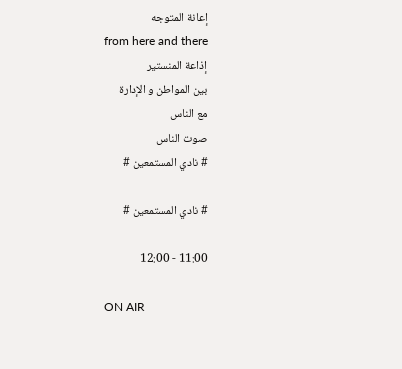إعانة المتوجه
from here and there
إذاعة المنستير
بين المواطن و الإدارة
مع الناس
صوت الناس
# نادي المستمعين #

# نادي المستمعين #

11:00 - 12:00

ON AIR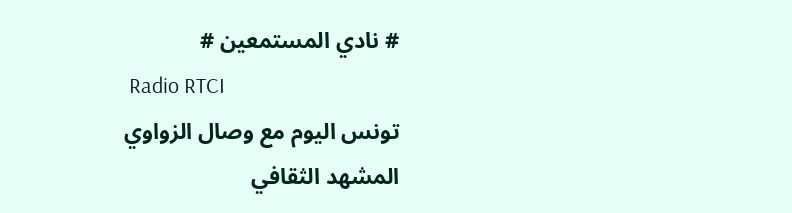# نادي المستمعين #
 Radio RTCI
تونس اليوم مع وصال الزواوي
المشهد الثقافي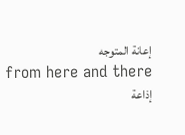إعانة المتوجه
from here and there
إذاعة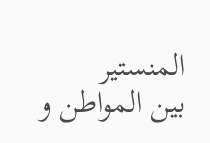المنستير
بين المواطن و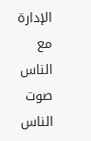الإدارة
مع الناس
صوت الناس